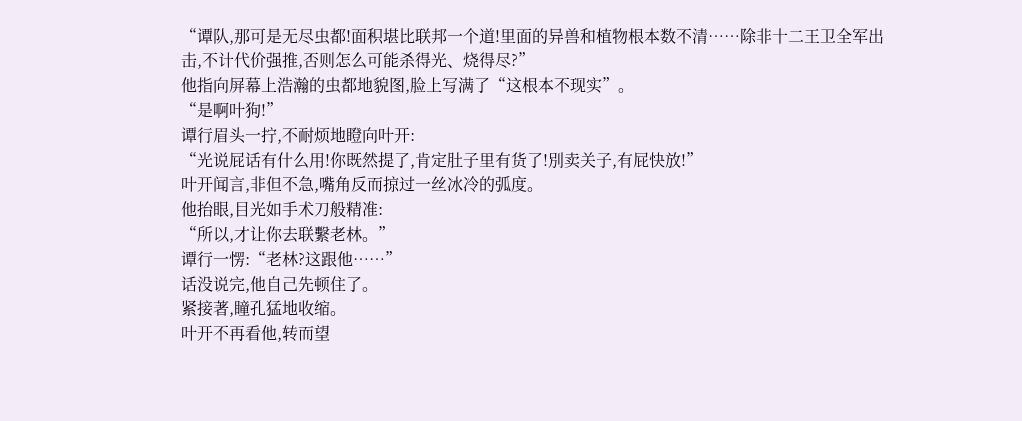“谭队,那可是无尽虫都!面积堪比联邦一个道!里面的异兽和植物根本数不清……除非十二王卫全军出击,不计代价强推,否则怎么可能杀得光、烧得尽?”
他指向屏幕上浩瀚的虫都地貌图,脸上写满了“这根本不现实”。
“是啊叶狗!”
谭行眉头一拧,不耐烦地瞪向叶开:
“光说屁话有什么用!你既然提了,肯定肚子里有货了!別卖关子,有屁快放!”
叶开闻言,非但不急,嘴角反而掠过一丝冰冷的弧度。
他抬眼,目光如手术刀般精准:
“所以,才让你去联繫老林。”
谭行一愣:“老林?这跟他……”
话没说完,他自己先顿住了。
紧接著,瞳孔猛地收缩。
叶开不再看他,转而望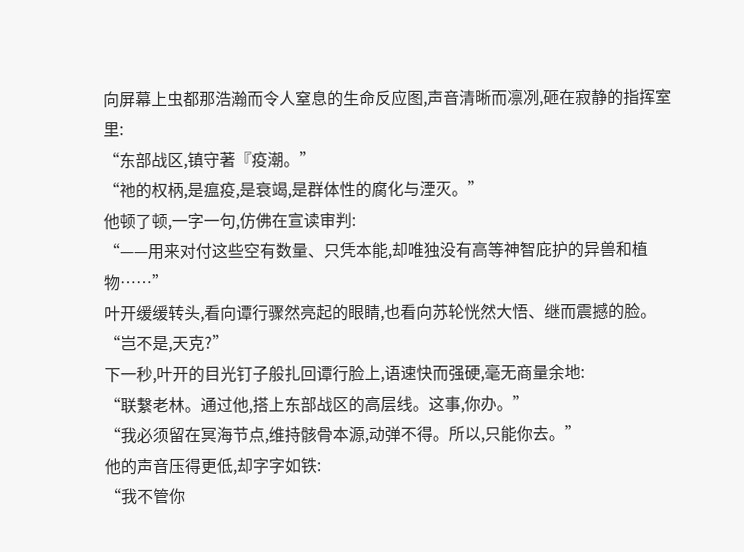向屏幕上虫都那浩瀚而令人窒息的生命反应图,声音清晰而凛冽,砸在寂静的指挥室里:
“东部战区,镇守著『疫潮。”
“祂的权柄,是瘟疫,是衰竭,是群体性的腐化与湮灭。”
他顿了顿,一字一句,仿佛在宣读审判:
“——用来对付这些空有数量、只凭本能,却唯独没有高等神智庇护的异兽和植物……”
叶开缓缓转头,看向谭行骤然亮起的眼睛,也看向苏轮恍然大悟、继而震撼的脸。
“岂不是,天克?”
下一秒,叶开的目光钉子般扎回谭行脸上,语速快而强硬,毫无商量余地:
“联繫老林。通过他,搭上东部战区的高层线。这事,你办。”
“我必须留在冥海节点,维持骸骨本源,动弹不得。所以,只能你去。”
他的声音压得更低,却字字如铁:
“我不管你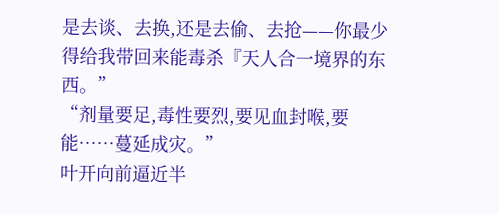是去谈、去换,还是去偷、去抢——你最少得给我带回来能毒杀『天人合一境界的东西。”
“剂量要足,毒性要烈,要见血封喉,要能……蔓延成灾。”
叶开向前逼近半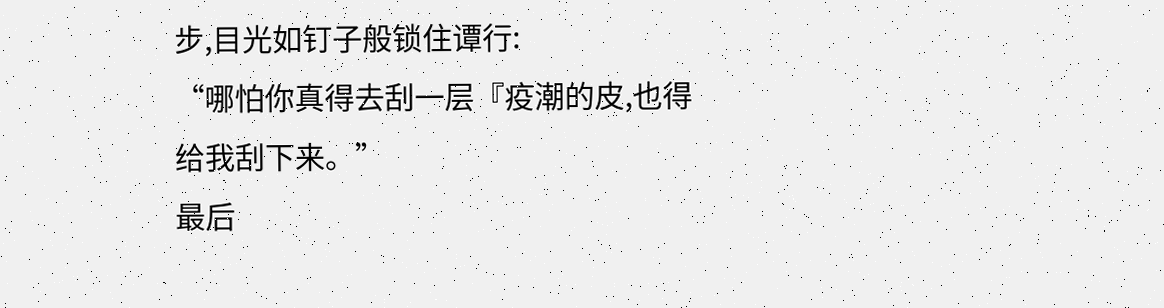步,目光如钉子般锁住谭行:
“哪怕你真得去刮一层『疫潮的皮,也得给我刮下来。”
最后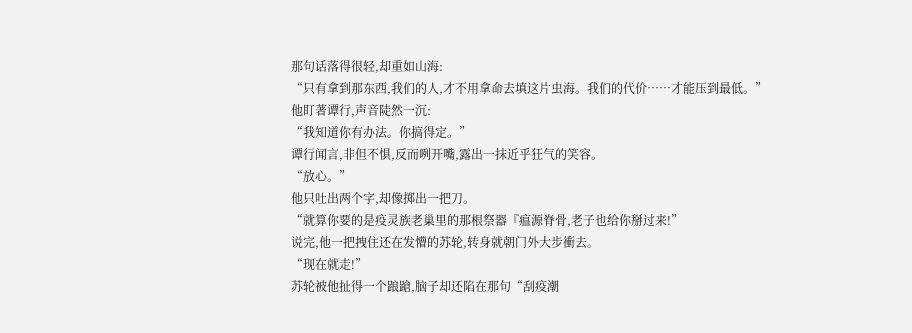那句话落得很轻,却重如山海:
“只有拿到那东西,我们的人,才不用拿命去填这片虫海。我们的代价……才能压到最低。”
他盯著谭行,声音陡然一沉:
“我知道你有办法。你搞得定。”
谭行闻言,非但不惧,反而咧开嘴,露出一抹近乎狂气的笑容。
“放心。”
他只吐出两个字,却像掷出一把刀。
“就算你要的是疫灵族老巢里的那根祭器『瘟源脊骨,老子也给你掰过来!”
说完,他一把拽住还在发懵的苏轮,转身就朝门外大步衝去。
“现在就走!”
苏轮被他扯得一个踉蹌,脑子却还陷在那句“刮疫潮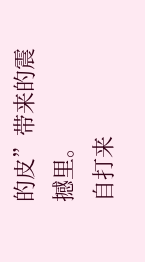的皮”带来的震撼里。
自打来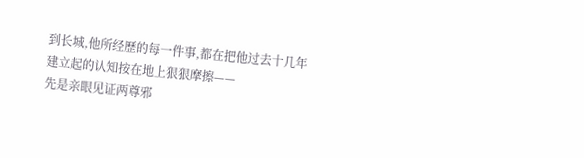到长城,他所经歷的每一件事,都在把他过去十几年建立起的认知按在地上狠狠摩擦——
先是亲眼见证两尊邪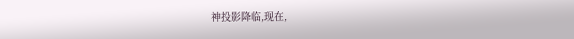神投影降临,现在,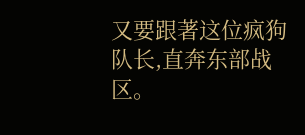又要跟著这位疯狗队长,直奔东部战区。